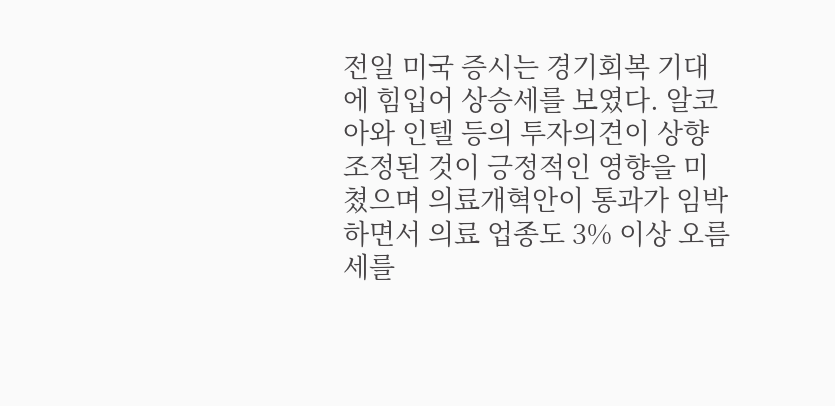전일 미국 증시는 경기회복 기대에 힘입어 상승세를 보였다. 알코아와 인텔 등의 투자의견이 상향조정된 것이 긍정적인 영향을 미쳤으며 의료개혁안이 통과가 임박하면서 의료 업종도 3% 이상 오름세를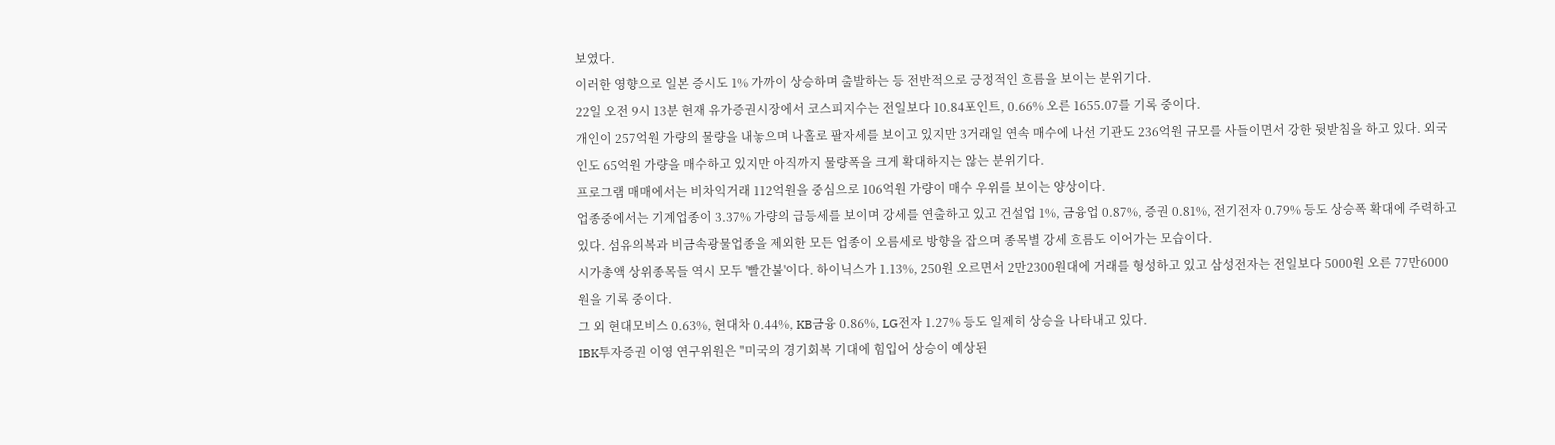보였다.
이러한 영향으로 일본 증시도 1% 가까이 상승하며 출발하는 등 전반적으로 긍정적인 흐름을 보이는 분위기다.
22일 오전 9시 13분 현재 유가증권시장에서 코스피지수는 전일보다 10.84포인트, 0.66% 오른 1655.07를 기록 중이다.
개인이 257억원 가량의 물량을 내놓으며 나홀로 팔자세를 보이고 있지만 3거래일 연속 매수에 나선 기관도 236억원 규모를 사들이면서 강한 뒷받침을 하고 있다. 외국인도 65억원 가량을 매수하고 있지만 아직까지 물량폭을 크게 확대하지는 않는 분위기다.
프로그램 매매에서는 비차익거래 112억원을 중심으로 106억원 가량이 매수 우위를 보이는 양상이다.
업종중에서는 기계업종이 3.37% 가량의 급등세를 보이며 강세를 연출하고 있고 건설업 1%, 금융업 0.87%, 증권 0.81%, 전기전자 0.79% 등도 상승폭 확대에 주력하고 있다. 섬유의복과 비금속광물업종을 제외한 모든 업종이 오름세로 방향을 잡으며 종목별 강세 흐름도 이어가는 모습이다.
시가총액 상위종목들 역시 모두 '빨간불'이다. 하이닉스가 1.13%, 250원 오르면서 2만2300원대에 거래를 형성하고 있고 삼성전자는 전일보다 5000원 오른 77만6000원을 기록 중이다.
그 외 현대모비스 0.63%, 현대차 0.44%, KB금융 0.86%, LG전자 1.27% 등도 일제히 상승을 나타내고 있다.
IBK투자증권 이영 연구위원은 "미국의 경기회복 기대에 힘입어 상승이 예상된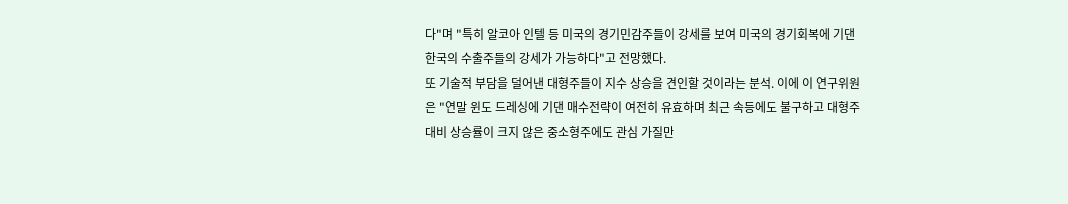다"며 "특히 알코아 인텔 등 미국의 경기민감주들이 강세를 보여 미국의 경기회복에 기댄 한국의 수출주들의 강세가 가능하다"고 전망했다.
또 기술적 부담을 덜어낸 대형주들이 지수 상승을 견인할 것이라는 분석. 이에 이 연구위원은 "연말 윈도 드레싱에 기댄 매수전략이 여전히 유효하며 최근 속등에도 불구하고 대형주대비 상승률이 크지 않은 중소형주에도 관심 가질만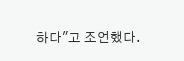하다"고 조언했다.